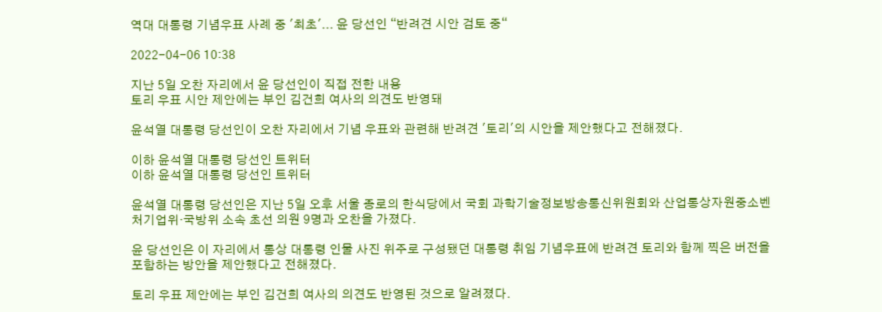역대 대통령 기념우표 사례 중 '최초'... 윤 당선인 “반려견 시안 검토 중“

2022-04-06 10:38

지난 5일 오찬 자리에서 윤 당선인이 직접 전한 내용
토리 우표 시안 제안에는 부인 김건희 여사의 의견도 반영돼

윤석열 대통령 당선인이 오찬 자리에서 기념 우표와 관련해 반려견 '토리'의 시안을 제안했다고 전해졌다.

이하 윤석열 대통령 당선인 트위터
이하 윤석열 대통령 당선인 트위터

윤석열 대통령 당선인은 지난 5일 오후 서울 종로의 한식당에서 국회 과학기술정보방송통신위원회와 산업통상자원중소벤처기업위·국방위 소속 초선 의원 9명과 오찬을 가졌다.

윤 당선인은 이 자리에서 통상 대통령 인물 사진 위주로 구성됐던 대통령 취임 기념우표에 반려견 토리와 함께 찍은 버전을 포함하는 방안을 제안했다고 전해졌다.

토리 우표 제안에는 부인 김건희 여사의 의견도 반영된 것으로 알려졌다.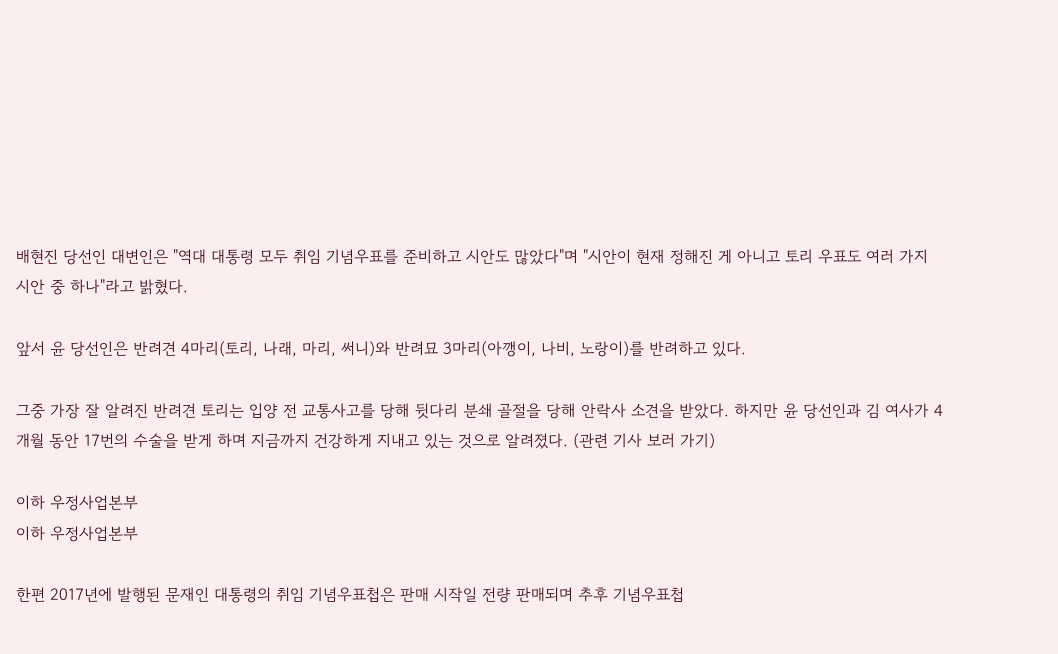배현진 당선인 대변인은 "역대 대통령 모두 취임 기념우표를 준비하고 시안도 많았다"며 "시안이 현재 정해진 게 아니고 토리 우표도 여러 가지 시안 중 하나"라고 밝혔다.

앞서 윤 당선인은 반려견 4마리(토리, 나래, 마리, 써니)와 반려묘 3마리(아깽이, 나비, 노랑이)를 반려하고 있다.

그중 가장 잘 알려진 반려견 토리는 입양 전 교통사고를 당해 뒷다리 분쇄 골절을 당해 안락사 소견을 받았다. 하지만 윤 당선인과 김 여사가 4개월 동안 17번의 수술을 받게 하며 지금까지 건강하게 지내고 있는 것으로 알려졌다. (관련 기사 보러 가기)

이하 우정사업본부
이하 우정사업본부

한편 2017년에 발행된 문재인 대통령의 취임 기념우표첩은 판매 시작일 전량 판매되며 추후 기념우표첩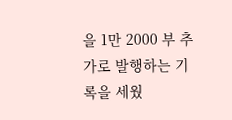을 1만 2000 부 추가로 발행하는 기록을 세웠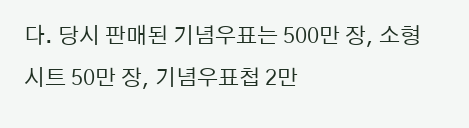다. 당시 판매된 기념우표는 500만 장, 소형시트 50만 장, 기념우표첩 2만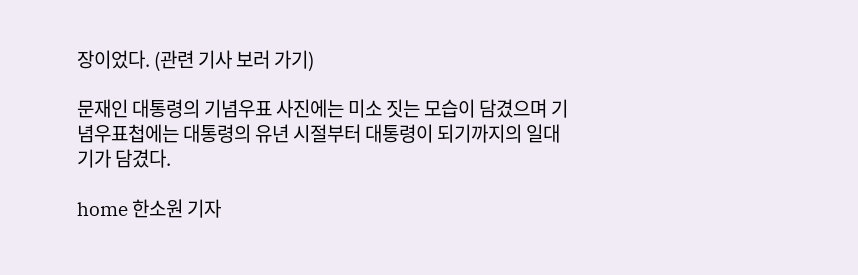장이었다. (관련 기사 보러 가기)

문재인 대통령의 기념우표 사진에는 미소 짓는 모습이 담겼으며 기념우표첩에는 대통령의 유년 시절부터 대통령이 되기까지의 일대기가 담겼다.

home 한소원 기자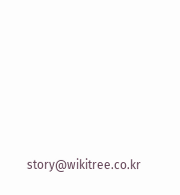story@wikitree.co.kr